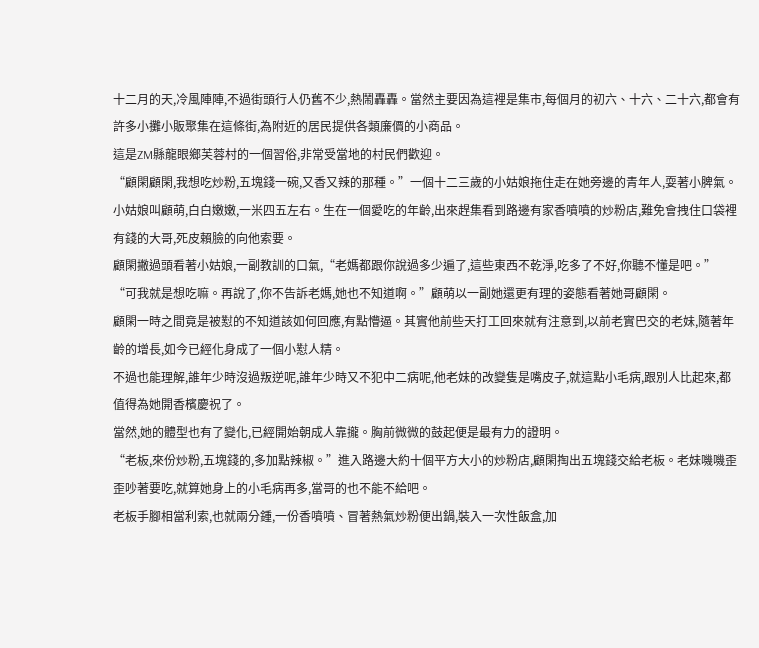十二月的天,冷風陣陣,不過街頭行人仍舊不少,熱鬧轟轟。當然主要因為這裡是集市,每個月的初六、十六、二十六,都會有許多小攤小販聚集在這條街,為附近的居民提供各類廉價的小商品。
這是ZM縣龍眼鄉芙蓉村的一個習俗,非常受當地的村民們歡迎。
“顧閑顧閑,我想吃炒粉,五塊錢一碗,又香又辣的那種。”一個十二三歲的小姑娘拖住走在她旁邊的青年人,耍著小脾氣。
小姑娘叫顧萌,白白嫩嫩,一米四五左右。生在一個愛吃的年齡,出來趕集看到路邊有家香噴噴的炒粉店,難免會拽住口袋裡有錢的大哥,死皮賴臉的向他索要。
顧閑撇過頭看著小姑娘,一副教訓的口氣,“老媽都跟你說過多少遍了,這些東西不乾淨,吃多了不好,你聽不懂是吧。”
“可我就是想吃嘛。再說了,你不告訴老媽,她也不知道啊。”顧萌以一副她還更有理的姿態看著她哥顧閑。
顧閑一時之間竟是被懟的不知道該如何回應,有點懵逼。其實他前些天打工回來就有注意到,以前老實巴交的老妹,隨著年齡的增長,如今已經化身成了一個小懟人精。
不過也能理解,誰年少時沒過叛逆呢,誰年少時又不犯中二病呢,他老妹的改變隻是嘴皮子,就這點小毛病,跟別人比起來,都值得為她開香檳慶祝了。
當然,她的體型也有了變化,已經開始朝成人靠攏。胸前微微的鼓起便是最有力的證明。
“老板,來份炒粉,五塊錢的,多加點辣椒。”進入路邊大約十個平方大小的炒粉店,顧閑掏出五塊錢交給老板。老妹嘰嘰歪歪吵著要吃,就算她身上的小毛病再多,當哥的也不能不給吧。
老板手腳相當利索,也就兩分鍾,一份香噴噴、冒著熱氣炒粉便出鍋,裝入一次性飯盒,加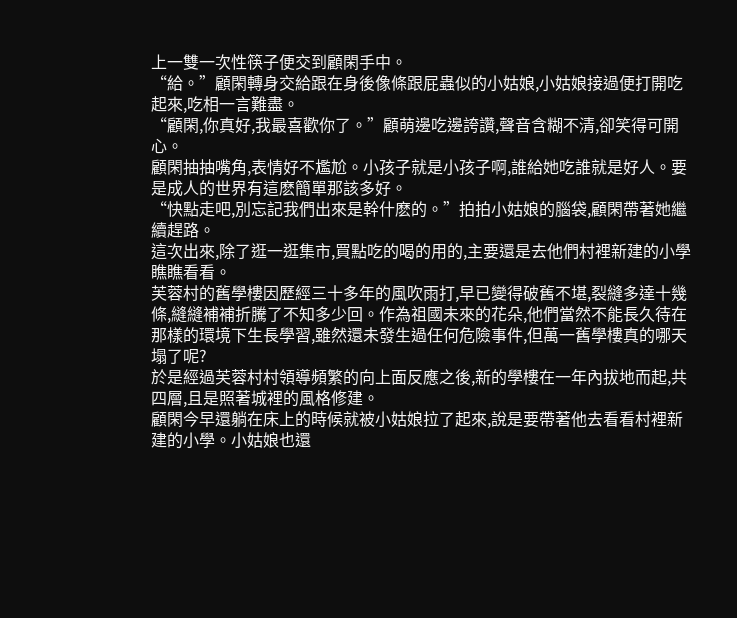上一雙一次性筷子便交到顧閑手中。
“給。”顧閑轉身交給跟在身後像條跟屁蟲似的小姑娘,小姑娘接過便打開吃起來,吃相一言難盡。
“顧閑,你真好,我最喜歡你了。”顧萌邊吃邊誇讚,聲音含糊不清,卻笑得可開心。
顧閑抽抽嘴角,表情好不尷尬。小孩子就是小孩子啊,誰給她吃誰就是好人。要是成人的世界有這麽簡單那該多好。
“快點走吧,別忘記我們出來是幹什麽的。”拍拍小姑娘的腦袋,顧閑帶著她繼續趕路。
這次出來,除了逛一逛集市,買點吃的喝的用的,主要還是去他們村裡新建的小學瞧瞧看看。
芙蓉村的舊學樓因歷經三十多年的風吹雨打,早已變得破舊不堪,裂縫多達十幾條,縫縫補補折騰了不知多少回。作為祖國未來的花朵,他們當然不能長久待在那樣的環境下生長學習,雖然還未發生過任何危險事件,但萬一舊學樓真的哪天塌了呢?
於是經過芙蓉村村領導頻繁的向上面反應之後,新的學樓在一年內拔地而起,共四層,且是照著城裡的風格修建。
顧閑今早還躺在床上的時候就被小姑娘拉了起來,說是要帶著他去看看村裡新建的小學。小姑娘也還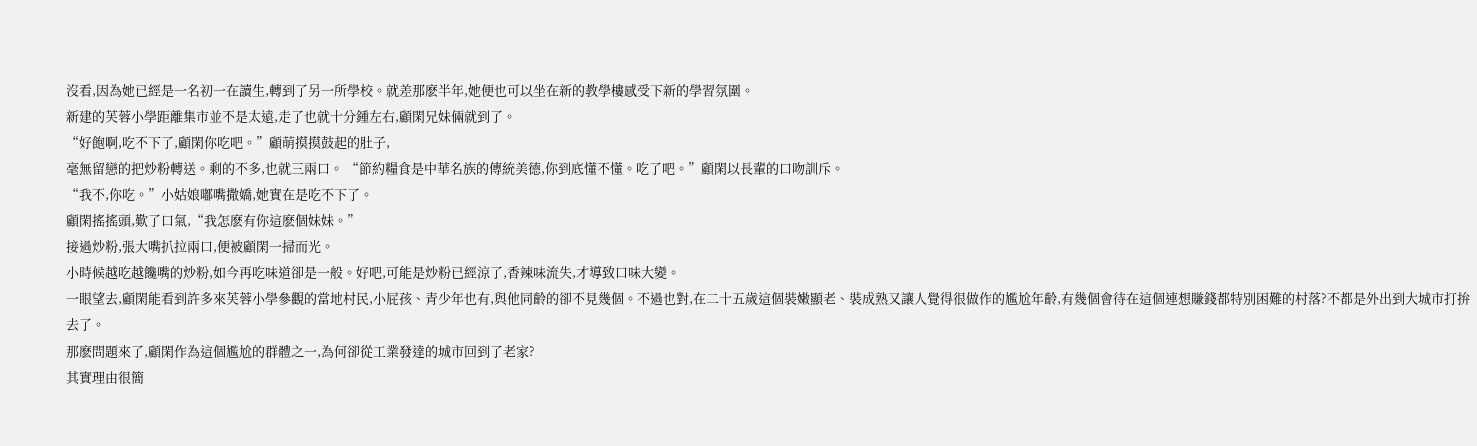沒看,因為她已經是一名初一在讀生,轉到了另一所學校。就差那麽半年,她便也可以坐在新的教學樓感受下新的學習氛圍。
新建的芙蓉小學距離集市並不是太遠,走了也就十分鍾左右,顧閑兄妹倆就到了。
“好飽啊,吃不下了,顧閑你吃吧。”顧萌摸摸鼓起的肚子,
毫無留戀的把炒粉轉送。剩的不多,也就三兩口。 “節約糧食是中華名族的傳統美德,你到底懂不懂。吃了吧。”顧閑以長輩的口吻訓斥。
“我不,你吃。”小姑娘嘟嘴撒嬌,她實在是吃不下了。
顧閑搖搖頭,歎了口氣,“我怎麽有你這麽個妹妹。”
接過炒粉,張大嘴扒拉兩口,便被顧閑一掃而光。
小時候越吃越饞嘴的炒粉,如今再吃味道卻是一般。好吧,可能是炒粉已經涼了,香辣味流失,才導致口味大變。
一眼望去,顧閑能看到許多來芙蓉小學參觀的當地村民,小屁孩、青少年也有,與他同齡的卻不見幾個。不過也對,在二十五歲這個裝嫩顯老、裝成熟又讓人覺得很做作的尷尬年齡,有幾個會待在這個連想賺錢都特別困難的村落?不都是外出到大城市打拚去了。
那麽問題來了,顧閑作為這個尷尬的群體之一,為何卻從工業發達的城市回到了老家?
其實理由很簡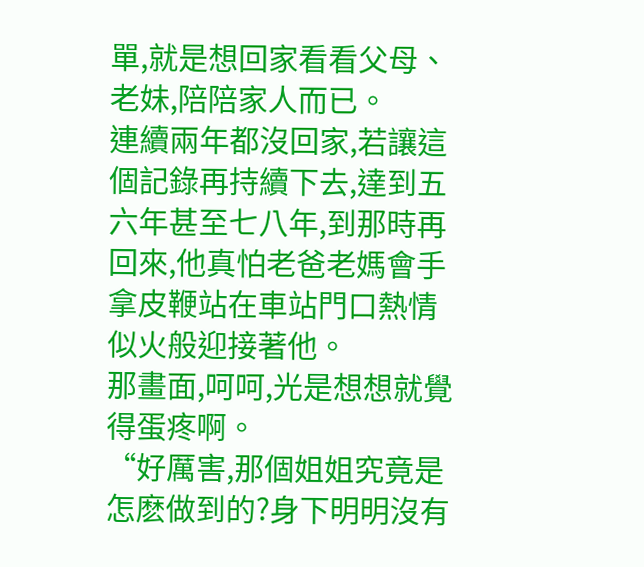單,就是想回家看看父母、老妹,陪陪家人而已。
連續兩年都沒回家,若讓這個記錄再持續下去,達到五六年甚至七八年,到那時再回來,他真怕老爸老媽會手拿皮鞭站在車站門口熱情似火般迎接著他。
那畫面,呵呵,光是想想就覺得蛋疼啊。
“好厲害,那個姐姐究竟是怎麽做到的?身下明明沒有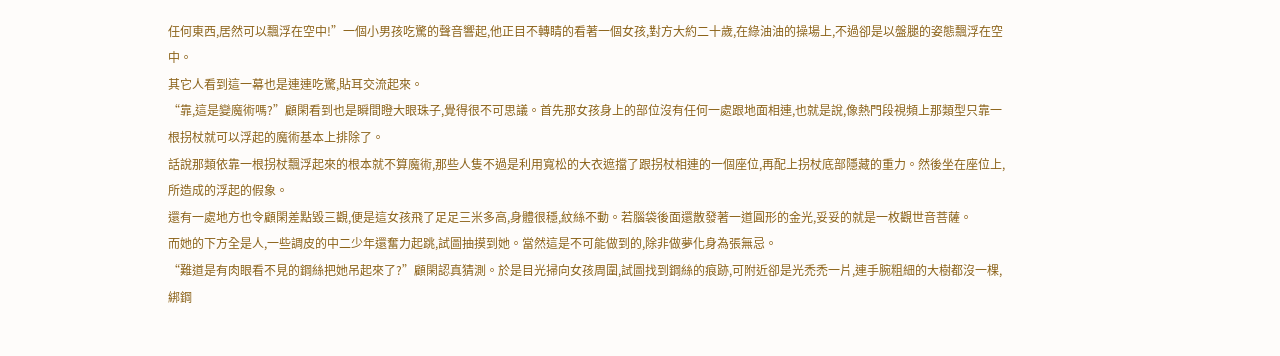任何東西,居然可以飄浮在空中!”一個小男孩吃驚的聲音響起,他正目不轉睛的看著一個女孩,對方大約二十歲,在綠油油的操場上,不過卻是以盤腿的姿態飄浮在空中。
其它人看到這一幕也是連連吃驚,貼耳交流起來。
“靠,這是變魔術嗎?”顧閑看到也是瞬間瞪大眼珠子,覺得很不可思議。首先那女孩身上的部位沒有任何一處跟地面相連,也就是說,像熱門段視頻上那類型只靠一根拐杖就可以浮起的魔術基本上排除了。
話說那類依靠一根拐杖飄浮起來的根本就不算魔術,那些人隻不過是利用寬松的大衣遮擋了跟拐杖相連的一個座位,再配上拐杖底部隱藏的重力。然後坐在座位上,所造成的浮起的假象。
還有一處地方也令顧閑差點毀三觀,便是這女孩飛了足足三米多高,身體很穩,紋絲不動。若腦袋後面還散發著一道圓形的金光,妥妥的就是一枚觀世音菩薩。
而她的下方全是人,一些調皮的中二少年還奮力起跳,試圖抽摸到她。當然這是不可能做到的,除非做夢化身為張無忌。
“難道是有肉眼看不見的鋼絲把她吊起來了?”顧閑認真猜測。於是目光掃向女孩周圍,試圖找到鋼絲的痕跡,可附近卻是光禿禿一片,連手腕粗細的大樹都沒一棵,綁鋼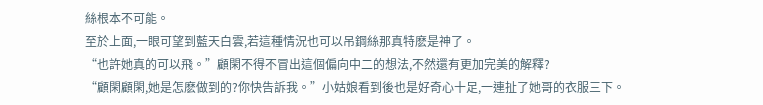絲根本不可能。
至於上面,一眼可望到藍天白雲,若這種情況也可以吊鋼絲那真特麽是神了。
“也許她真的可以飛。”顧閑不得不冒出這個偏向中二的想法,不然還有更加完美的解釋?
“顧閑顧閑,她是怎麽做到的?你快告訴我。”小姑娘看到後也是好奇心十足,一連扯了她哥的衣服三下。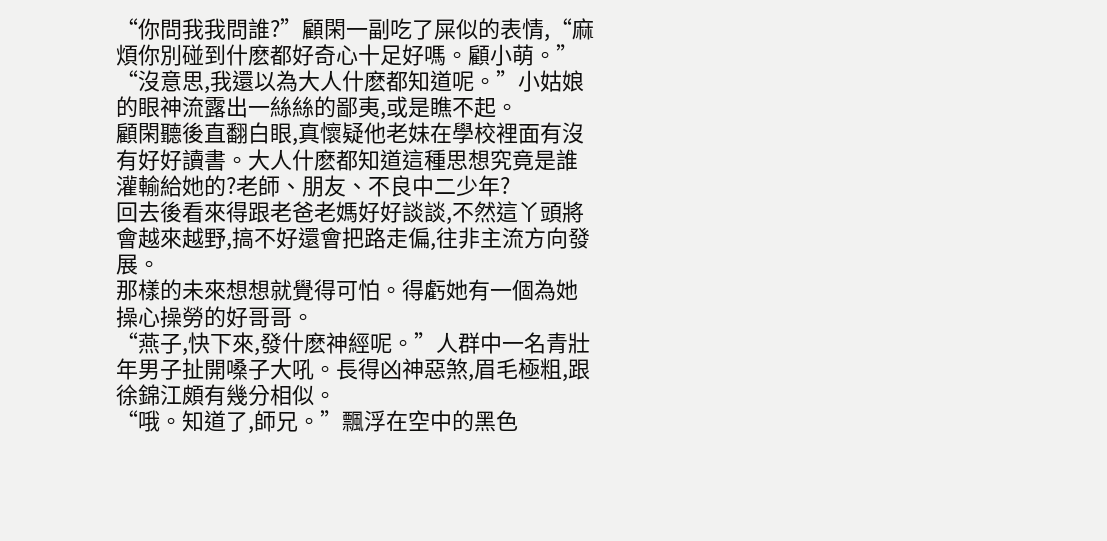“你問我我問誰?”顧閑一副吃了屎似的表情,“麻煩你別碰到什麽都好奇心十足好嗎。顧小萌。”
“沒意思,我還以為大人什麽都知道呢。”小姑娘的眼神流露出一絲絲的鄙夷,或是瞧不起。
顧閑聽後直翻白眼,真懷疑他老妹在學校裡面有沒有好好讀書。大人什麽都知道這種思想究竟是誰灌輸給她的?老師、朋友、不良中二少年?
回去後看來得跟老爸老媽好好談談,不然這丫頭將會越來越野,搞不好還會把路走偏,往非主流方向發展。
那樣的未來想想就覺得可怕。得虧她有一個為她操心操勞的好哥哥。
“燕子,快下來,發什麽神經呢。”人群中一名青壯年男子扯開嗓子大吼。長得凶神惡煞,眉毛極粗,跟徐錦江頗有幾分相似。
“哦。知道了,師兄。”飄浮在空中的黑色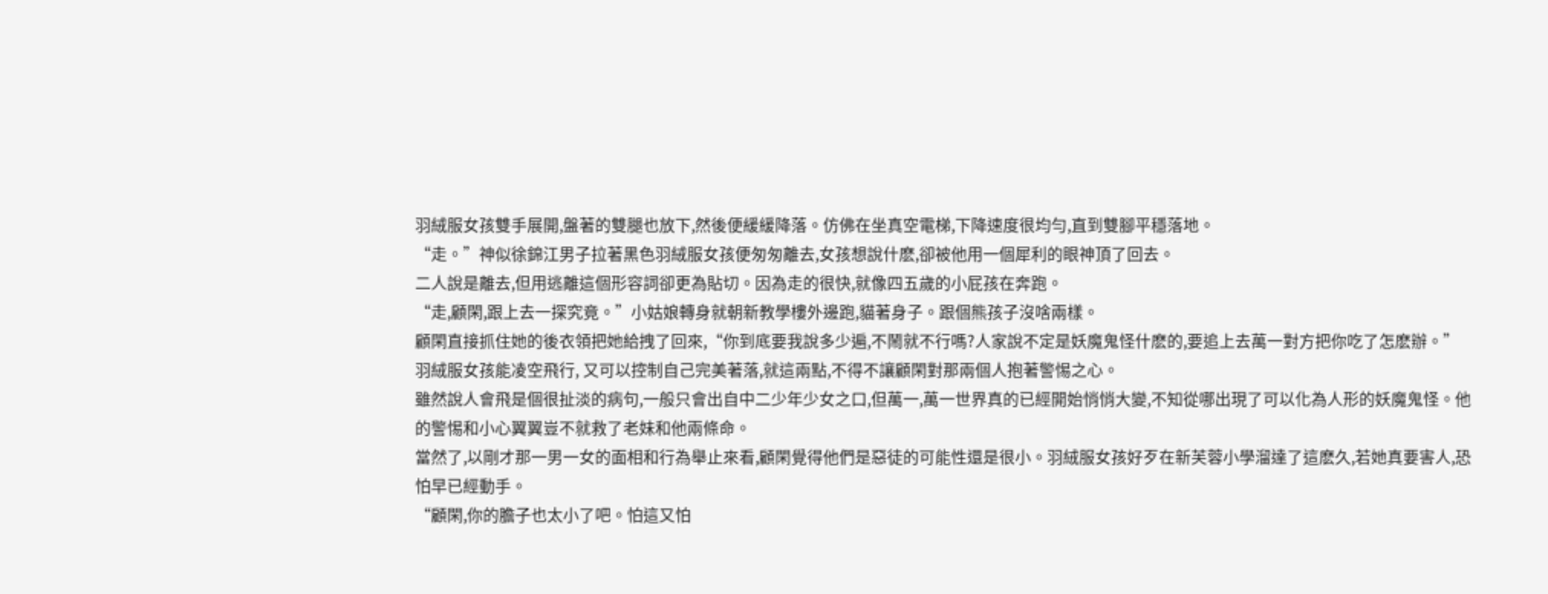羽絨服女孩雙手展開,盤著的雙腿也放下,然後便緩緩降落。仿佛在坐真空電梯,下降速度很均勻,直到雙腳平穩落地。
“走。”神似徐錦江男子拉著黑色羽絨服女孩便匆匆離去,女孩想說什麽,卻被他用一個犀利的眼神頂了回去。
二人說是離去,但用逃離這個形容詞卻更為貼切。因為走的很快,就像四五歲的小屁孩在奔跑。
“走,顧閑,跟上去一探究竟。”小姑娘轉身就朝新教學樓外邊跑,貓著身子。跟個熊孩子沒啥兩樣。
顧閑直接抓住她的後衣領把她給拽了回來,“你到底要我說多少遍,不鬧就不行嗎?人家說不定是妖魔鬼怪什麽的,要追上去萬一對方把你吃了怎麽辦。”
羽絨服女孩能凌空飛行, 又可以控制自己完美著落,就這兩點,不得不讓顧閑對那兩個人抱著警惕之心。
雖然說人會飛是個很扯淡的病句,一般只會出自中二少年少女之口,但萬一,萬一世界真的已經開始悄悄大變,不知從哪出現了可以化為人形的妖魔鬼怪。他的警惕和小心翼翼豈不就救了老妹和他兩條命。
當然了,以剛才那一男一女的面相和行為舉止來看,顧閑覺得他們是惡徒的可能性還是很小。羽絨服女孩好歹在新芙蓉小學溜達了這麽久,若她真要害人,恐怕早已經動手。
“顧閑,你的膽子也太小了吧。怕這又怕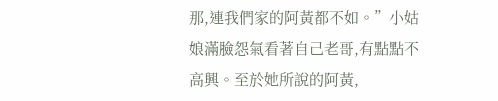那,連我們家的阿黃都不如。”小姑娘滿臉怨氣看著自己老哥,有點點不高興。至於她所說的阿黃,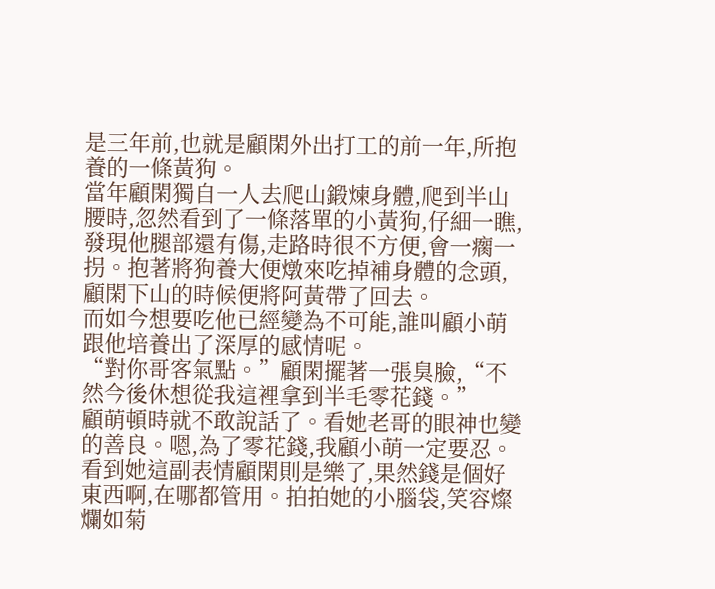是三年前,也就是顧閑外出打工的前一年,所抱養的一條黃狗。
當年顧閑獨自一人去爬山鍛煉身體,爬到半山腰時,忽然看到了一條落單的小黃狗,仔細一瞧,發現他腿部還有傷,走路時很不方便,會一瘸一拐。抱著將狗養大便燉來吃掉補身體的念頭,顧閑下山的時候便將阿黃帶了回去。
而如今想要吃他已經變為不可能,誰叫顧小萌跟他培養出了深厚的感情呢。
“對你哥客氣點。”顧閑擺著一張臭臉,“不然今後休想從我這裡拿到半毛零花錢。”
顧萌頓時就不敢說話了。看她老哥的眼神也變的善良。嗯,為了零花錢,我顧小萌一定要忍。
看到她這副表情顧閑則是樂了,果然錢是個好東西啊,在哪都管用。拍拍她的小腦袋,笑容燦爛如菊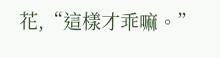花,“這樣才乖嘛。”